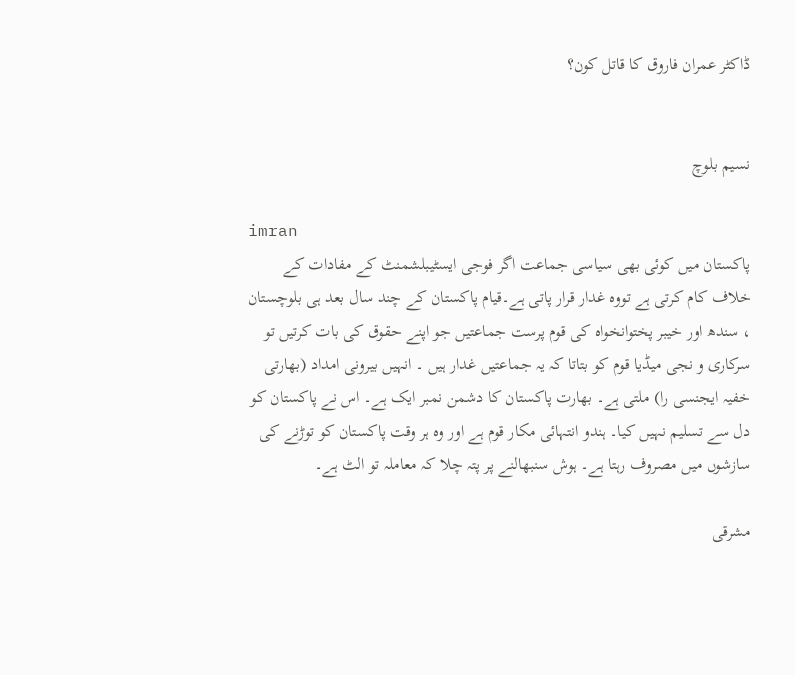ڈاکٹر عمران فاروق کا قاتل کون؟


نسیم بلوچ

imran
پاکستان میں کوئی بھی سیاسی جماعت اگر فوجی ایسٹیبلشمنٹ کے مفادات کے خلاف کام کرتی ہے تووہ غدار قرار پاتی ہے۔قیام پاکستان کے چند سال بعد ہی بلوچستان ، سندھ اور خیبر پختوانخواہ کی قوم پرست جماعتیں جو اپنے حقوق کی بات کرتیں تو سرکاری و نجی میڈیا قوم کو بتاتا کہ یہ جماعتیں غدار ہیں ۔ انہیں بیرونی امداد (بھارتی خفیہ ایجنسی را) ملتی ہے۔ بھارت پاکستان کا دشمن نمبر ایک ہے۔ اس نے پاکستان کو دل سے تسلیم نہیں کیا۔ ہندو انتہائی مکار قوم ہے اور وہ ہر وقت پاکستان کو توڑنے کی سازشوں میں مصروف رہتا ہے۔ ہوش سنبھالنے پر پتہ چلا کہ معاملہ تو الٹ ہے۔

مشرقی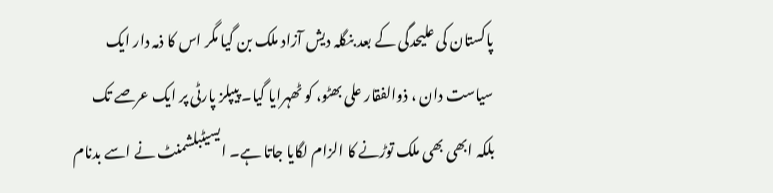پاکستان کی علیحدگی کے بعد بنگلہ دیش آزاد ملک بن گیا مگر اس کا ذمہ دار ایک سیاست دان ، ذوالفقار علی بھٹو، کو ٹھہرایا گیا۔ پیپلز پارٹی پر ایک عرصے تک بلکہ ابھی بھی ملک توڑنے کا الزام لگایا جاتا ہے۔ ایسیٹبلشمنٹ نے اسے بدنام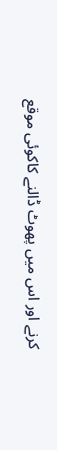کرنے اور اس میں پھوٹ ڈالنے کاکوئی موقع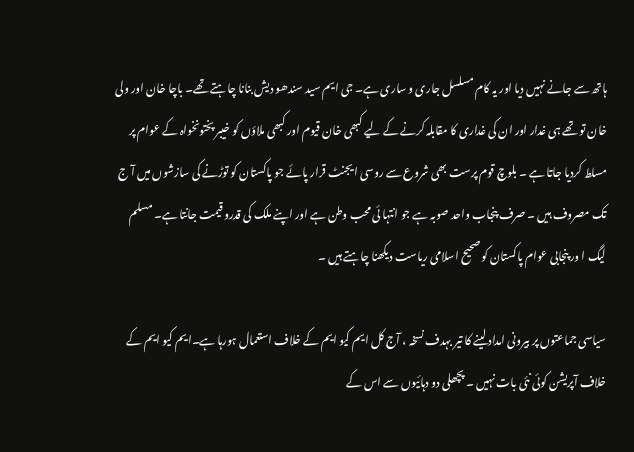ہاتھ سے جانے نہیں دیا اور یہ کام مسلسل جاری و ساری ہے۔ جی ایم سید سندھو دیش بنانا چاہتے تھے۔ باچا خان اور ولی خان تو تھے ہی غدار اور ان کی غداری کا مقابلہ کرنے کے لیے کبھی خان قیوم اور کبھی ملاؤں کو خیبر پختونخواہ کے عوام پر مسلط کردیا جاتا ہے ۔ بلوچ قوم پرست بھی شروع سے روسی ایجنٹ قرار پائے جو پاکستان کو توڑنے کی سازشوں میں آ ج تک مصروف ہیں ۔ صرف پنجاب واحد صوبہ ہے جو انتہا ئی محب وطن ہے اور اپنے ملک کی قدرو قیمت جانتا ہے۔ مسلم لیگ ا ور پنجابی عوام پاکستان کو صحیح اسلامی ریاست دیکھنا چاہتے ہیں ۔

سیاسی جماعتوں پر بیرونی امداد لینے کا تیر بہدف نسخہ ، آج کل ایم کیو ایم کے خلاف استعمال ہورہا ہے۔ایم کیو ایم کے خلاف آپریشن کوئی نئی بات نہیں ۔ پچھلی دو دہائیوں سے اس کے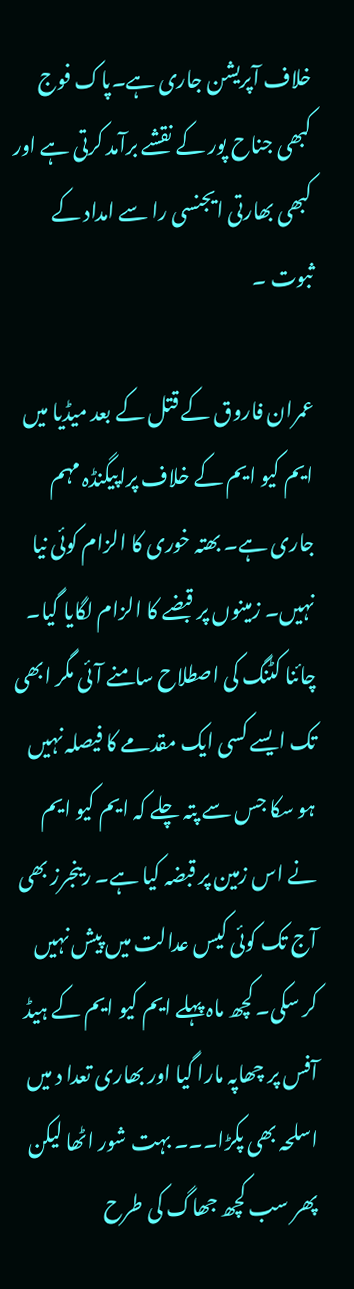خلاف آپریشن جاری ہے۔پاک فوج کبھی جناح پور کے نقشے برآمد کرتی ہے اور کبھی بھارتی ایجنسی را سے امداد کے ثبوت ۔

عمران فاروق کے قتل کے بعد میڈیا میں ایم کیو ایم کے خلاف پراپیگنڈہ مہم جاری ہے۔ بھتہ خوری کا الزام کوئی نیا نہیں۔ زمینوں پر قبضے کا الزام لگایا گیا۔ چائنا کٹنگ کی اصطلاح سامنے آئی مگر ابھی تک ایسے کسی ایک مقدمے کا فیصلہ نہیں ہو سکا جس سے پتہ چلے کہ ایم کیو ایم نے اس زمین پر قبضہ کیا ہے۔ رینجرز بھی آج تک کوئی کیس عدالت میں پیش نہیں کر سکی۔ کچھ ماہ پہلے ایم کیو ایم کے ہیڈ آفس پر چھاپہ مارا گیا اور بھاری تعدا د میں اسلحہ بھی پکڑا۔۔۔ بہت شور اٹھا لیکن پھر سب کچھ جھاگ کی طرح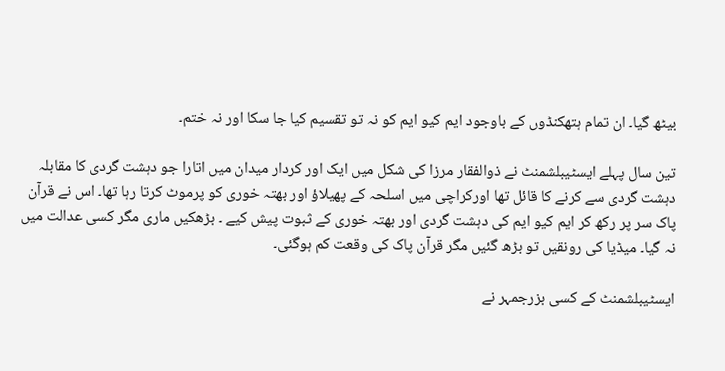بیٹھ گیا۔ ان تمام ہتھکنڈوں کے باوجود ایم کیو ایم کو نہ تو تقسیم کیا جا سکا اور نہ ختم۔

تین سال پہلے ایسٹیبلشمنٹ نے ذوالفقار مرزا کی شکل میں ایک اور کردار میدان میں اتارا جو دہشت گردی کا مقابلہ دہشت گردی سے کرنے کا قائل تھا اورکراچی میں اسلحہ کے پھیلاؤ اور بھتہ خوری کو پرموٹ کرتا رہا تھا۔ اس نے قرآن پاک سر پر رکھ کر ایم کیو ایم کی دہشت گردی اور بھتہ خوری کے ثبوت پیش کیے ۔ بڑھکیں ماری مگر کسی عدالت میں نہ گیا۔ میڈیا کی رونقیں تو بڑھ گئیں مگر قرآن پاک کی وقعت کم ہوگئی۔

ایسٹیبلشمنٹ کے کسی بزرجمہر نے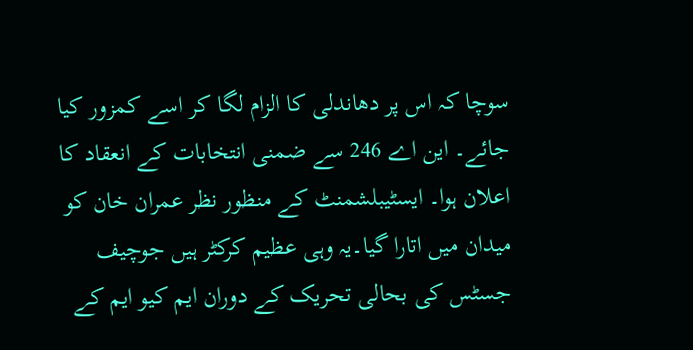سوچا کہ اس پر دھاندلی کا الزام لگا کر اسے کمزور کیا جائے۔ این اے 246 سے ضمنی انتخابات کے انعقاد کا اعلان ہوا۔ ایسٹیبلشمنٹ کے منظور نظر عمران خان کو میدان میں اتارا گیا۔یہ وہی عظیم کرکٹر ہیں جوچیف جسٹس کی بحالی تحریک کے دوران ایم کیو ایم کے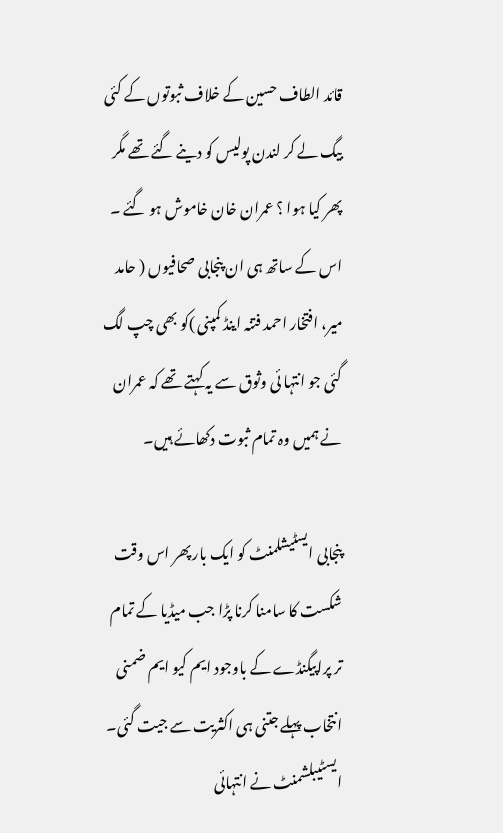قائد الطاف حسین کے خلاف ثبوتوں کے کئی بیگ لے کر لندن پولیس کو دینے گئے تھے مگر پھر کیا ہوا ؟ عمران خان خاموش ہو گئے ۔ اس کے ساتھ ہی ان پنجابی صحافیوں ( حامد میر، افتخار احمد فتنہ اینڈ کمپنی )کو بھی چپ لگ گئی جو انتہا ئی وثوق سے یہ کہتے تھے کہ عمران نے ہمیں وہ تمام ثبوت دکھائے ہیں۔

پنجابی ایسٹیشلمنٹ کو ایک بار پھر اس وقت شکست کا سامنا کرنا پڑا جب میڈیا کے تمام تر پراپیگنڈے کے باوجود ایم کیو ایم ضمنی انتخاب پہلے جتنی ہی اکثریت سے جیت گئی۔ ایسٹیبلشمنٹ نے انتہائی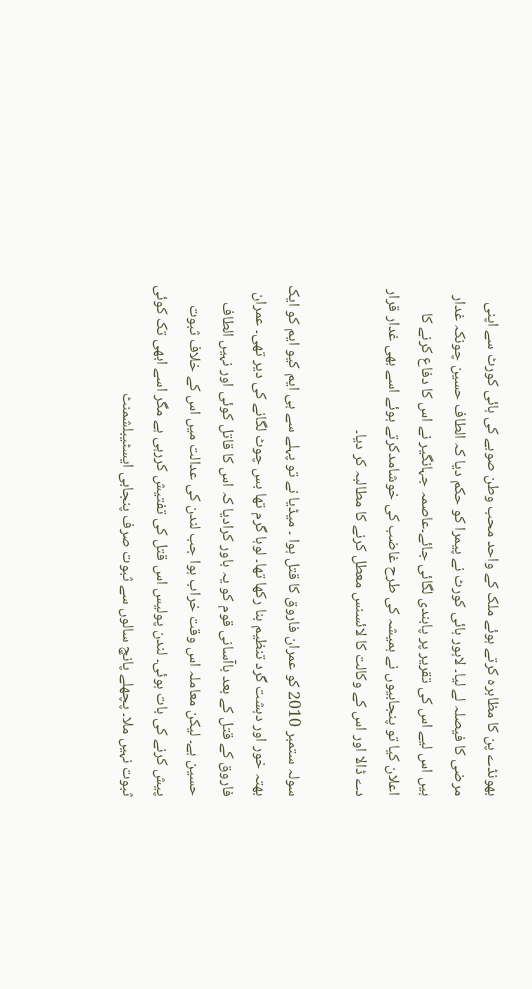بھونڈے پن کا مظاہرہ کرتے ہوئے ملک کے واحد محب وطن صوبے کی ہائی کورٹ سے اپنی مرضی کا فیصلہ لے لیا۔ لاہور ہائی کورٹ نے پیمرا کو حکم دیا کہ الطاف حسین چونکہ غدار ہیں اس لیے اس کی تقریر پر پابندی لگائی جائے۔عاصمہ جہانگیر نے اس کا دفاع کرنے کا اعلان کیا تو پنجابیوں نے ہمیشہ کی طرح غاضب کی خوشامدکرتے ہوئے اسے بھی غدار قرار دے ڈالا اور اس کے وکالت کا لائسنس معطل کرنے کا مطالبہ کر دیا۔

سولہ ستمبر 2010 کو عمران فاروق کا قتل ہوا ۔ میڈیا نے تو پہلے سے ہی ایم کیو ایم کو ایک بھتہ خور اور دہشت گرد تنظیم بنا رکھا تھا۔ لوہا گرم تھا بس چوٹ لگانے کی دیر تھی۔ عمران فاروق کے قتل کے بعد باآسانی قوم کو یہ باور کرادیا کہ اس کا قاتل کوئی اور نہیں الطاف حسین ہے۔ لیکن معاملہ اس وقت خراب ہوا جب لندن کی عدالت میں اس کے خلاف ثبوت پیش کرنے کی بات ہوئی۔ لندن پولیس اس قتل کی تفتیش کررہی ہے مگر اسے ابھی تک کوئی ثبوت نہیں ملا۔ پچھلے پانچ سالوں سے ثبوت صرف پنجابی ایسٹیبلشمنٹ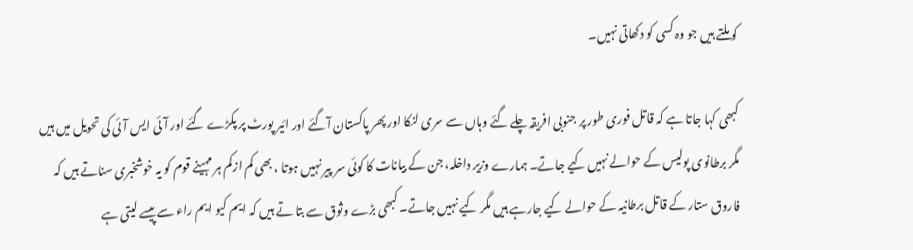کو ملتے ہیں جو وہ کسی کو دکھاتی نہیں۔

کبھی کہا جاتا ہے کہ قاتل فوری طور پر جنوبی افریقہ چلے گئے وہاں سے سری لنکا اور پھر پاکستان آگئے اور ائیر پورٹ پر پکڑے گئے اور آئی ایس آئی کی تحویل میں ہیں مگر برطانوی پولیس کے حوالے نہیں کیے جاتے۔ ہمارے وزیر داخلہ، جن کے بیانات کا کوئی سر پیر نہیں ہوتا ، بھی کم ازکم ہر مہینے قوم کو یہ خوشخبری سناتے ہیں کہ فاروق ستار کے قاتل برطانیہ کے حوالے کیے جارہے ہیں مگر کیے نہیں جاتے۔ کبھی بڑے وثوق سے بتا تے ہیں کہ ایم کیو ایم راء سے پیسے لیتی ہے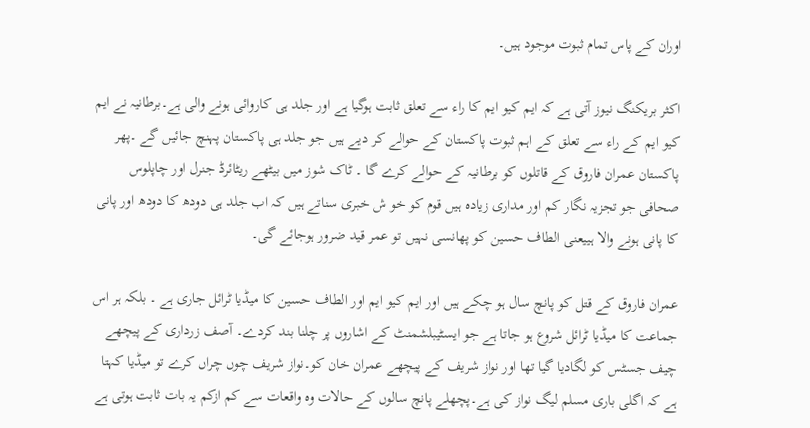اوران کے پاس تمام ثبوت موجود ہیں۔

اکثر بریکنگ نیوز آتی ہے کہ ایم کیو ایم کا راء سے تعلق ثابت ہوگیا ہے اور جلد ہی کاروائی ہونے والی ہے۔برطانیہ نے ایم کیو ایم کے راء سے تعلق کے اہم ثبوت پاکستان کے حوالے کر دیے ہیں جو جلد ہی پاکستان پہنچ جائیں گے ۔پھر پاکستان عمران فاروق کے قاتلوں کو برطانیہ کے حوالے کرے گا ۔ ٹاک شوز میں بیٹھے ریٹائرڈ جنرل اور چاپلوس صحافی جو تجزیہ نگار کم اور مداری زیادہ ہیں قوم کو خو ش خبری سناتے ہیں کہ اب جلد ہی دودھ کا دودھ اور پانی کا پانی ہونے والا ہییعنی الطاف حسین کو پھانسی نہیں تو عمر قید ضرور ہوجائے گی۔

عمران فاروق کے قتل کو پانچ سال ہو چکے ہیں اور ایم کیو ایم اور الطاف حسین کا میڈیا ٹرائل جاری ہے ۔ بلکہ ہر اس جماعت کا میڈیا ٹرائل شروع ہو جاتا ہے جو ایسٹیبلشمنٹ کے اشاروں پر چلنا بند کردے۔ آصف زرداری کے پیچھے چیف جسٹس کو لگادیا گیا تھا اور نواز شریف کے پیچھے عمران خان کو۔نواز شریف چوں چراں کرے تو میڈیا کہتا ہے کہ اگلی باری مسلم لیگ نواز کی ہے۔پچھلے پانچ سالوں کے حالات وہ واقعات سے کم ازکم یہ بات ثابت ہوتی ہے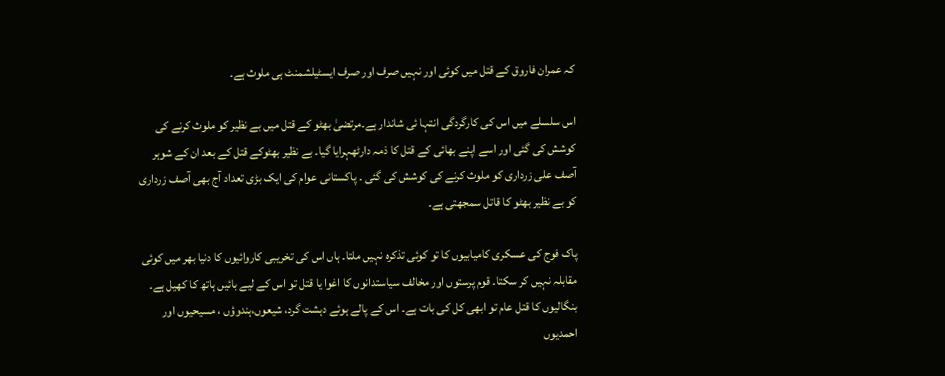کہ عمران فاروق کے قتل میں کوئی اور نہیں صرف اور صرف ایسٹیلشمنٹ ہی ملوث ہے۔

اس سلسلے میں اس کی کارگردگی انتہا ئی شاندار ہے۔مرتضیٰ بھٹو کے قتل میں بے نظیر کو ملوث کرنے کی کوشش کی گئی اور اسے اپنے بھائی کے قتل کا ذمہ دارٹھہرایا گیا۔ بے نظیر بھٹوکے قتل کے بعد ان کے شوہر آصف علی زرداری کو ملوث کرنے کی کوشش کی گئی ۔ پاکستانی عوام کی ایک بڑی تعداد آج بھی آصف زرداری کو بے نظیر بھٹو کا قاتل سمجھتی ہے۔

پاک فوج کی عسکری کامیابیوں کا تو کوئی تذکرہ نہیں ملتا۔ ہاں اس کی تخریبی کاروائیوں کا دنیا بھر میں کوئی مقابلہ نہیں کر سکتا۔ قوم پرستوں اور مخالف سیاستدانوں کا اغوا یا قتل تو اس کے لیے بائیں ہاتھ کا کھیل ہے۔ بنگالیوں کا قتل عام تو ابھی کل کی بات ہے۔ اس کے پالے ہوئے دہشت گرد، شیعوں،ہندوؤں ، مسیحیوں اور احمدیوں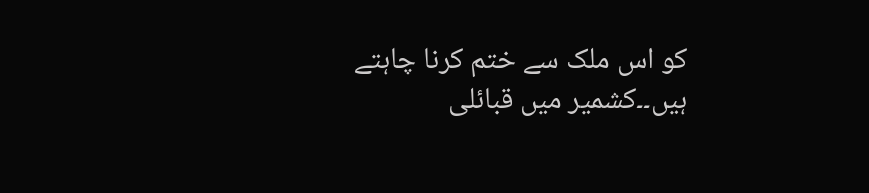کو اس ملک سے ختم کرنا چاہتے ہیں۔۔کشمیر میں قبائلی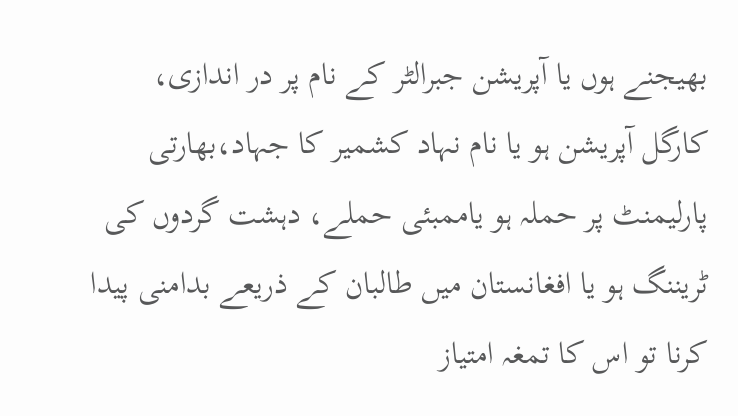بھیجنے ہوں یا آپریشن جبرالٹر کے نام پر در اندازی، کارگل آپریشن ہو یا نام نہاد کشمیر کا جہاد،بھارتی پارلیمنٹ پر حملہ ہو یاممبئی حملے، دہشت گردوں کی ٹریننگ ہو یا افغانستان میں طالبان کے ذریعے بدامنی پیدا کرنا تو اس کا تمغہ امتیاز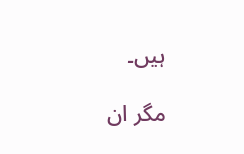ہیں۔

مگر ان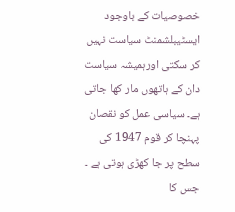خصوصیات کے باوجود ایسٹیبلشمنٹ سیاست نہیں کر سکتی اورہمیشہ سیاست دان کے ہاتھوں مار کھا جاتی ہے۔ سیاسی عمل کو نقصان پہنچا کر قوم 1947 کی سطح پر جا کھڑی ہوتی ہے ۔ جس کا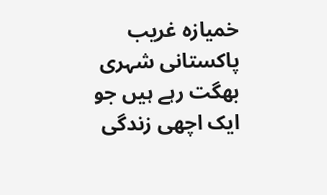خمیازہ غریب پاکستانی شہری بھگت رہے ہیں جو ایک اچھی زندگی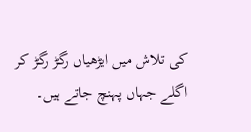کی تلاش میں ایڑھیاں رگڑ رگڑ کر اگلے جہاں پہنچ جاتے ہیں۔